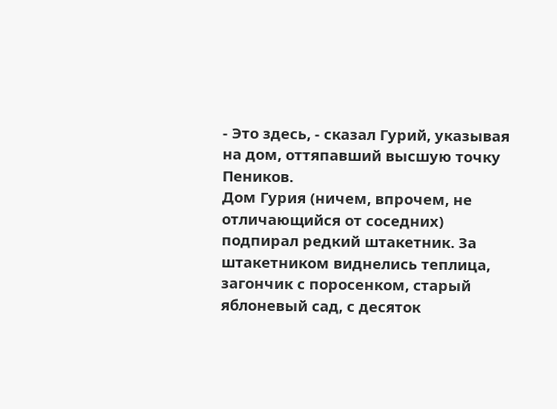- Это здесь, - сказал Гурий, указывая на дом, оттяпавший высшую точку Пеников.
Дом Гурия (ничем, впрочем, не отличающийся от соседних) подпирал редкий штакетник. За штакетником виднелись теплица, загончик с поросенком, старый яблоневый сад, с десяток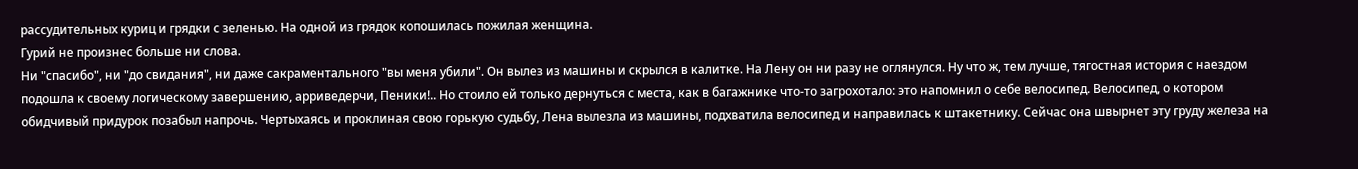рассудительных куриц и грядки с зеленью. На одной из грядок копошилась пожилая женщина.
Гурий не произнес больше ни слова.
Ни "спасибо", ни "до свидания", ни даже сакраментального "вы меня убили". Он вылез из машины и скрылся в калитке. На Лену он ни разу не оглянулся. Ну что ж, тем лучше, тягостная история с наездом подошла к своему логическому завершению, арриведерчи, Пеники!.. Но стоило ей только дернуться с места, как в багажнике что-то загрохотало: это напомнил о себе велосипед. Велосипед, о котором обидчивый придурок позабыл напрочь. Чертыхаясь и проклиная свою горькую судьбу, Лена вылезла из машины, подхватила велосипед и направилась к штакетнику. Сейчас она швырнет эту груду железа на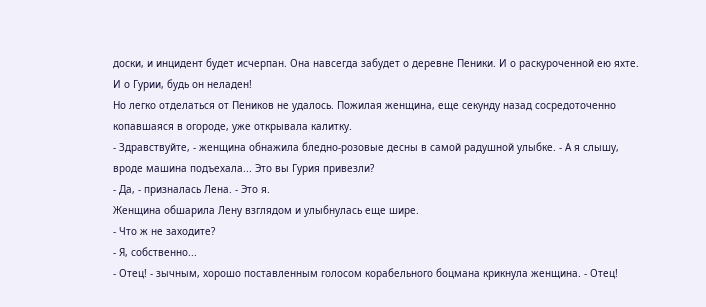доски, и инцидент будет исчерпан. Она навсегда забудет о деревне Пеники. И о раскуроченной ею яхте. И о Гурии, будь он неладен!
Но легко отделаться от Пеников не удалось. Пожилая женщина, еще секунду назад сосредоточенно копавшаяся в огороде, уже открывала калитку.
- Здравствуйте, - женщина обнажила бледно-розовые десны в самой радушной улыбке. - А я слышу, вроде машина подъехала... Это вы Гурия привезли?
- Да, - призналась Лена. - Это я.
Женщина обшарила Лену взглядом и улыбнулась еще шире.
- Что ж не заходите?
- Я, собственно...
- Отец! - зычным, хорошо поставленным голосом корабельного боцмана крикнула женщина. - Отец!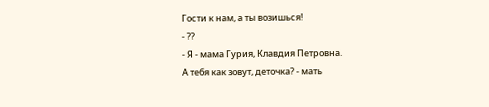Гости к нам, а ты возишься!
- ??
- Я - мама Гурия, Клавдия Петровна.
А тебя как зовут, деточка? - мать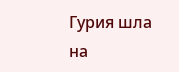Гурия шла на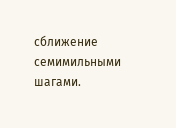сближение семимильными шагами.